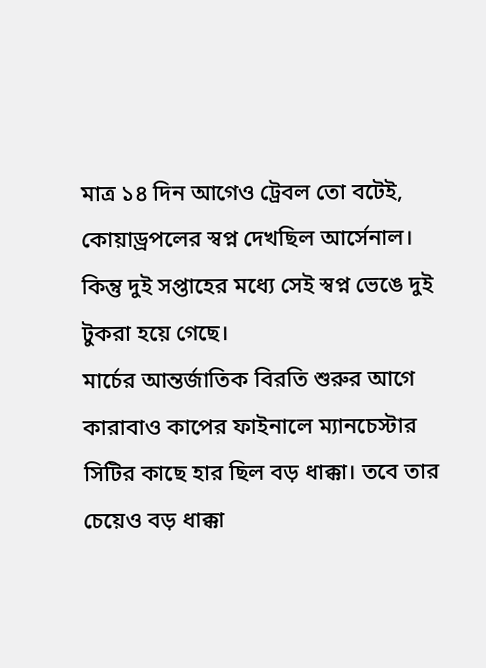মাত্র ১৪ দিন আগেও ট্রেবল তো বটেই, কোয়াড্রপলের স্বপ্ন দেখছিল আর্সেনাল। কিন্তু দুই সপ্তাহের মধ্যে সেই স্বপ্ন ভেঙে দুই টুকরা হয়ে গেছে।
মার্চের আন্তর্জাতিক বিরতি শুরুর আগে কারাবাও কাপের ফাইনালে ম্যানচেস্টার সিটির কাছে হার ছিল বড় ধাক্কা। তবে তার চেয়েও বড় ধাক্কা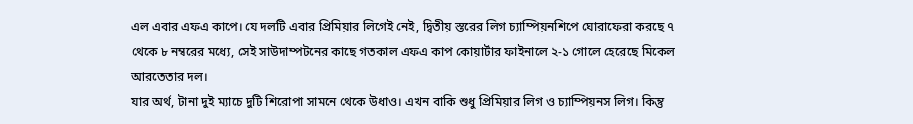এল এবার এফএ কাপে। যে দলটি এবার প্রিমিয়ার লিগেই নেই, দ্বিতীয় স্তরের লিগ চ্যাম্পিয়নশিপে ঘোরাফেরা করছে ৭ থেকে ৮ নম্বরের মধ্যে, সেই সাউদাম্পটনের কাছে গতকাল এফএ কাপ কোয়ার্টার ফাইনালে ২-১ গোলে হেরেছে মিকেল আরতেতার দল।
যার অর্থ, টানা দুই ম্যাচে দুটি শিরোপা সামনে থেকে উধাও। এখন বাকি শুধু প্রিমিয়ার লিগ ও চ্যাম্পিয়নস লিগ। কিন্তু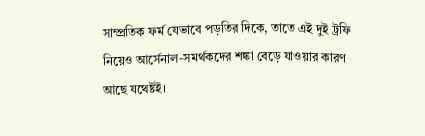সাম্প্রতিক ফর্ম যেভাবে পড়তির দিকে, তাতে এই দুই ট্রফি নিয়েও আর্সেনাল-সমর্থকদের শঙ্কা বেড়ে যাওয়ার কারণ আছে যথেষ্টই।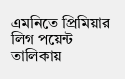এমনিতে প্রিমিয়ার লিগ পয়েন্ট তালিকায়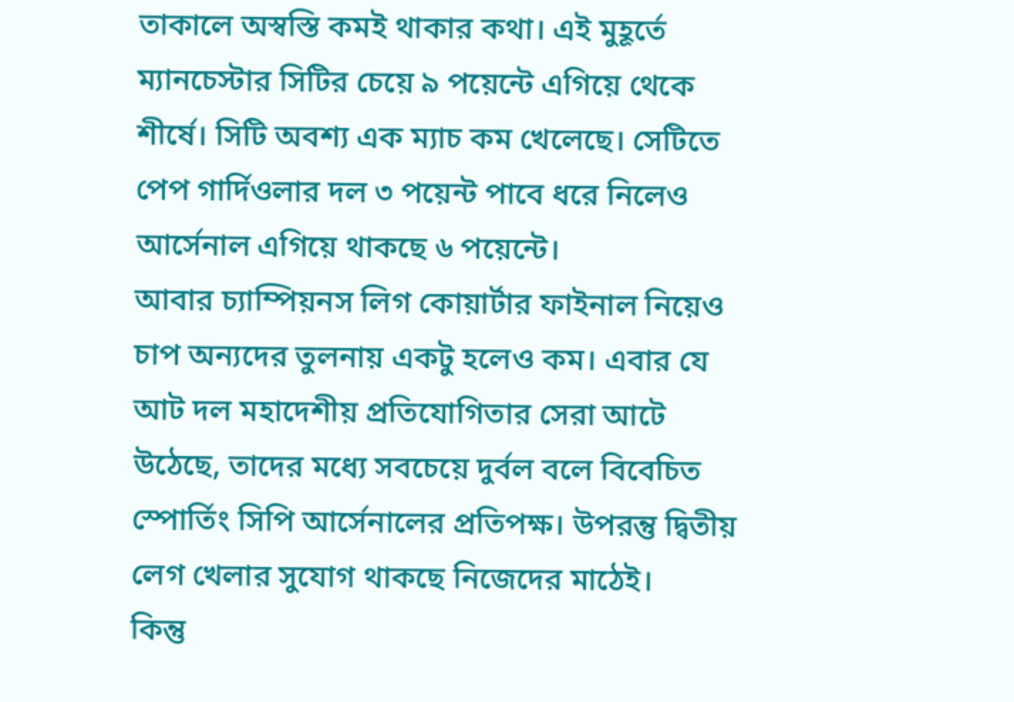তাকালে অস্বস্তি কমই থাকার কথা। এই মুহূর্তে ম্যানচেস্টার সিটির চেয়ে ৯ পয়েন্টে এগিয়ে থেকে শীর্ষে। সিটি অবশ্য এক ম্যাচ কম খেলেছে। সেটিতে পেপ গার্দিওলার দল ৩ পয়েন্ট পাবে ধরে নিলেও আর্সেনাল এগিয়ে থাকছে ৬ পয়েন্টে।
আবার চ্যাম্পিয়নস লিগ কোয়ার্টার ফাইনাল নিয়েও চাপ অন্যদের তুলনায় একটু হলেও কম। এবার যে আট দল মহাদেশীয় প্রতিযোগিতার সেরা আটে উঠেছে, তাদের মধ্যে সবচেয়ে দুর্বল বলে বিবেচিত স্পোর্তিং সিপি আর্সেনালের প্রতিপক্ষ। উপরন্তু দ্বিতীয় লেগ খেলার সুযোগ থাকছে নিজেদের মাঠেই।
কিন্তু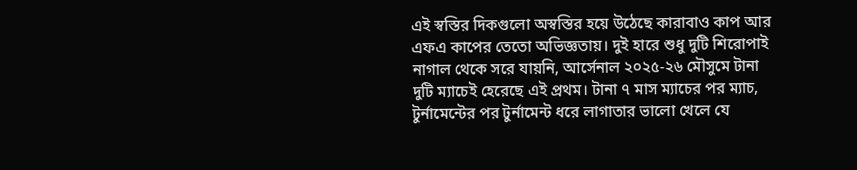এই স্বস্তির দিকগুলো অস্বস্তির হয়ে উঠেছে কারাবাও কাপ আর এফএ কাপের তেতো অভিজ্ঞতায়। দুই হারে শুধু দুটি শিরোপাই নাগাল থেকে সরে যায়নি, আর্সেনাল ২০২৫-২৬ মৌসুমে টানা দুটি ম্যাচেই হেরেছে এই প্রথম। টানা ৭ মাস ম্যাচের পর ম্যাচ, টুর্নামেন্টের পর টুর্নামেন্ট ধরে লাগাতার ভালো খেলে যে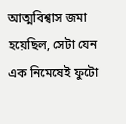আত্মবিশ্বাস জমা হয়েছিল, সেটা যেন এক নিমেষেই ফুটো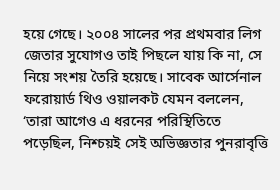হয়ে গেছে। ২০০৪ সালের পর প্রথমবার লিগ জেতার সুযোগও তাই পিছলে যায় কি না, সে নিয়ে সংশয় তৈরি হয়েছে। সাবেক আর্সেনাল ফরোয়ার্ড থিও ওয়ালকট যেমন বললেন, ‘তারা আগেও এ ধরনের পরিস্থিতিতে পড়েছিল, নিশ্চয়ই সেই অভিজ্ঞতার পুনরাবৃত্তি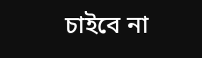চাইবে না